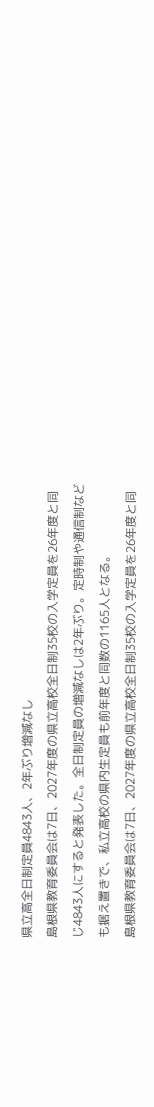県立高全日制定員4843人、2年ぶり増減なし
島根県教育委員会は7日、2027年度の県立高校全日制35校の入学定員を26年度と同じ4843人にすると発表した。全日制定員の増減なしは2年ぶり。定時制や通信制なども据え置きで、私立高校の県内生定員も前年度と同数の1165人となる。
島根県教育委員会は7日、2027年度の県立高校全日制35校の入学定員を26年度と同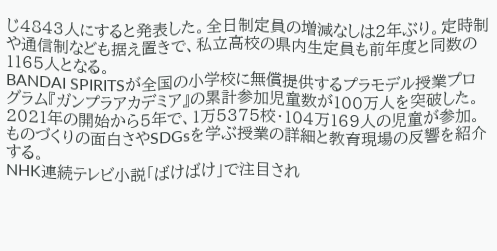じ4843人にすると発表した。全日制定員の増減なしは2年ぶり。定時制や通信制なども据え置きで、私立高校の県内生定員も前年度と同数の1165人となる。
BANDAI SPIRITSが全国の小学校に無償提供するプラモデル授業プログラム『ガンプラアカデミア』の累計参加児童数が100万人を突破した。2021年の開始から5年で、1万5375校・104万169人の児童が参加。ものづくりの面白さやSDGsを学ぶ授業の詳細と教育現場の反響を紹介する。
NHK連続テレビ小説「ばけばけ」で注目され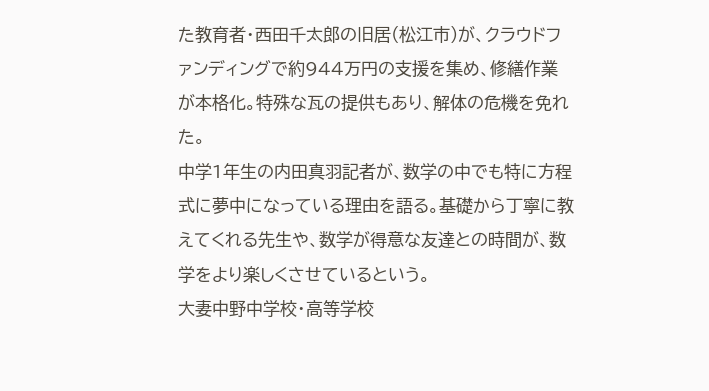た教育者・西田千太郎の旧居(松江市)が、クラウドファンディングで約944万円の支援を集め、修繕作業が本格化。特殊な瓦の提供もあり、解体の危機を免れた。
中学1年生の内田真羽記者が、数学の中でも特に方程式に夢中になっている理由を語る。基礎から丁寧に教えてくれる先生や、数学が得意な友達との時間が、数学をより楽しくさせているという。
大妻中野中学校・高等学校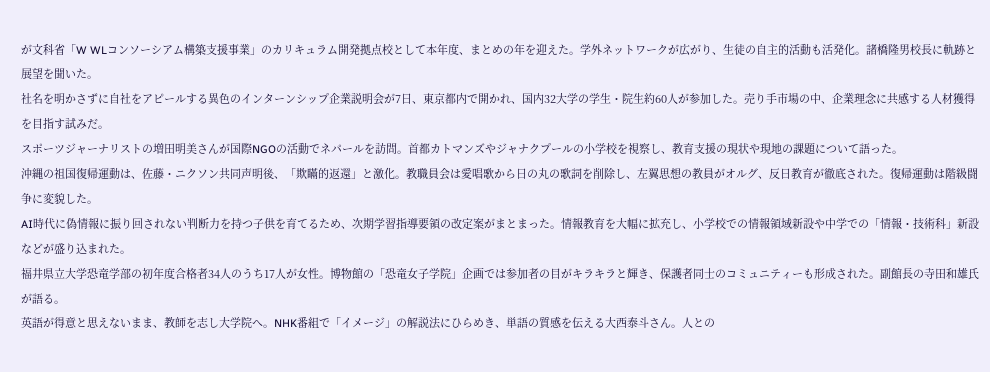が文科省「W WLコンソーシアム構築支援事業」のカリキュラム開発拠点校として本年度、まとめの年を迎えた。学外ネットワークが広がり、生徒の自主的活動も活発化。諸橋隆男校長に軌跡と展望を聞いた。
社名を明かさずに自社をアピールする異色のインターンシップ企業説明会が7日、東京都内で開かれ、国内32大学の学生・院生約60人が参加した。売り手市場の中、企業理念に共感する人材獲得を目指す試みだ。
スポーツジャーナリストの増田明美さんが国際NGOの活動でネパールを訪問。首都カトマンズやジャナクプールの小学校を視察し、教育支援の現状や現地の課題について語った。
沖縄の祖国復帰運動は、佐藤・ニクソン共同声明後、「欺瞞的返還」と激化。教職員会は愛唱歌から日の丸の歌詞を削除し、左翼思想の教員がオルグ、反日教育が徹底された。復帰運動は階級闘争に変貌した。
AI時代に偽情報に振り回されない判断力を持つ子供を育てるため、次期学習指導要領の改定案がまとまった。情報教育を大幅に拡充し、小学校での情報領域新設や中学での「情報・技術科」新設などが盛り込まれた。
福井県立大学恐竜学部の初年度合格者34人のうち17人が女性。博物館の「恐竜女子学院」企画では参加者の目がキラキラと輝き、保護者同士のコミュニティーも形成された。副館長の寺田和雄氏が語る。
英語が得意と思えないまま、教師を志し大学院へ。NHK番組で「イメージ」の解説法にひらめき、単語の質感を伝える大西泰斗さん。人との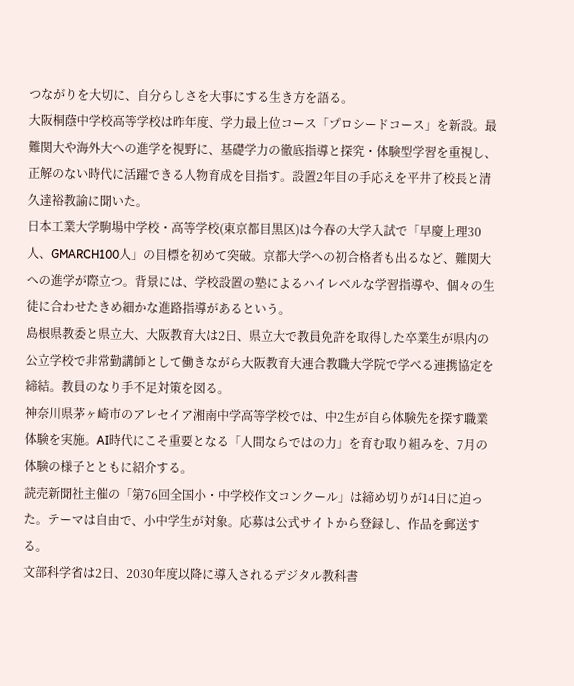つながりを大切に、自分らしさを大事にする生き方を語る。
大阪桐蔭中学校高等学校は昨年度、学力最上位コース「プロシードコース」を新設。最難関大や海外大への進学を視野に、基礎学力の徹底指導と探究・体験型学習を重視し、正解のない時代に活躍できる人物育成を目指す。設置2年目の手応えを平井了校長と清久達裕教諭に聞いた。
日本工業大学駒場中学校・高等学校(東京都目黒区)は今春の大学入試で「早慶上理30人、GMARCH100人」の目標を初めて突破。京都大学への初合格者も出るなど、難関大への進学が際立つ。背景には、学校設置の塾によるハイレベルな学習指導や、個々の生徒に合わせたきめ細かな進路指導があるという。
島根県教委と県立大、大阪教育大は2日、県立大で教員免許を取得した卒業生が県内の公立学校で非常勤講師として働きながら大阪教育大連合教職大学院で学べる連携協定を締結。教員のなり手不足対策を図る。
神奈川県茅ヶ崎市のアレセイア湘南中学高等学校では、中2生が自ら体験先を探す職業体験を実施。AI時代にこそ重要となる「人間ならではの力」を育む取り組みを、7月の体験の様子とともに紹介する。
読売新聞社主催の「第76回全国小・中学校作文コンクール」は締め切りが14日に迫った。テーマは自由で、小中学生が対象。応募は公式サイトから登録し、作品を郵送する。
文部科学省は2日、2030年度以降に導入されるデジタル教科書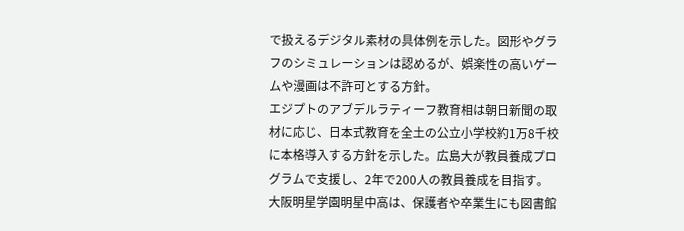で扱えるデジタル素材の具体例を示した。図形やグラフのシミュレーションは認めるが、娯楽性の高いゲームや漫画は不許可とする方針。
エジプトのアブデルラティーフ教育相は朝日新聞の取材に応じ、日本式教育を全土の公立小学校約1万8千校に本格導入する方針を示した。広島大が教員養成プログラムで支援し、2年で200人の教員養成を目指す。
大阪明星学園明星中高は、保護者や卒業生にも図書館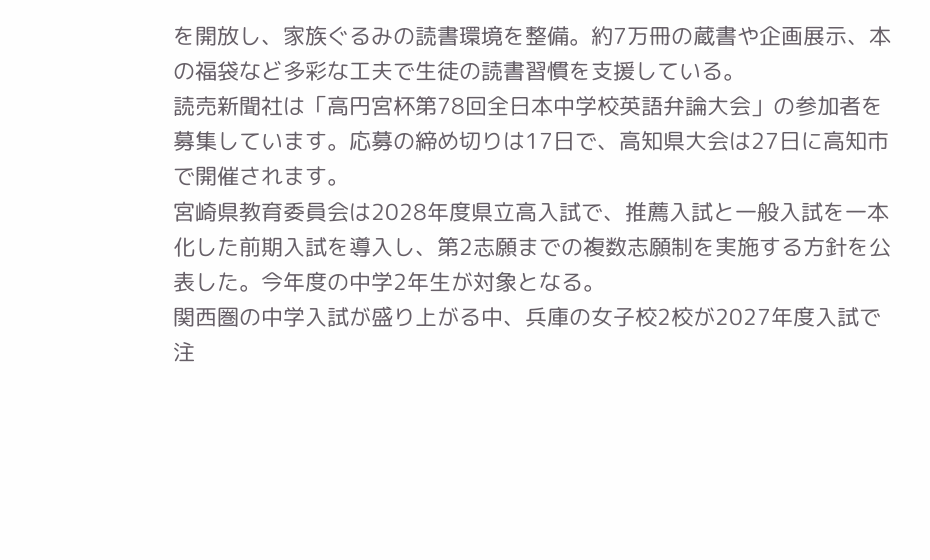を開放し、家族ぐるみの読書環境を整備。約7万冊の蔵書や企画展示、本の福袋など多彩な工夫で生徒の読書習慣を支援している。
読売新聞社は「高円宮杯第78回全日本中学校英語弁論大会」の参加者を募集しています。応募の締め切りは17日で、高知県大会は27日に高知市で開催されます。
宮崎県教育委員会は2028年度県立高入試で、推薦入試と一般入試を一本化した前期入試を導入し、第2志願までの複数志願制を実施する方針を公表した。今年度の中学2年生が対象となる。
関西圏の中学入試が盛り上がる中、兵庫の女子校2校が2027年度入試で注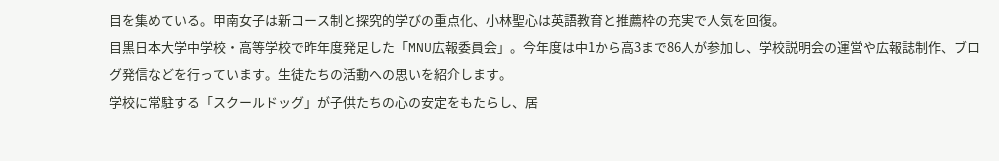目を集めている。甲南女子は新コース制と探究的学びの重点化、小林聖心は英語教育と推薦枠の充実で人気を回復。
目黒日本大学中学校・高等学校で昨年度発足した「MNU広報委員会」。今年度は中1から高3まで86人が参加し、学校説明会の運営や広報誌制作、ブログ発信などを行っています。生徒たちの活動への思いを紹介します。
学校に常駐する「スクールドッグ」が子供たちの心の安定をもたらし、居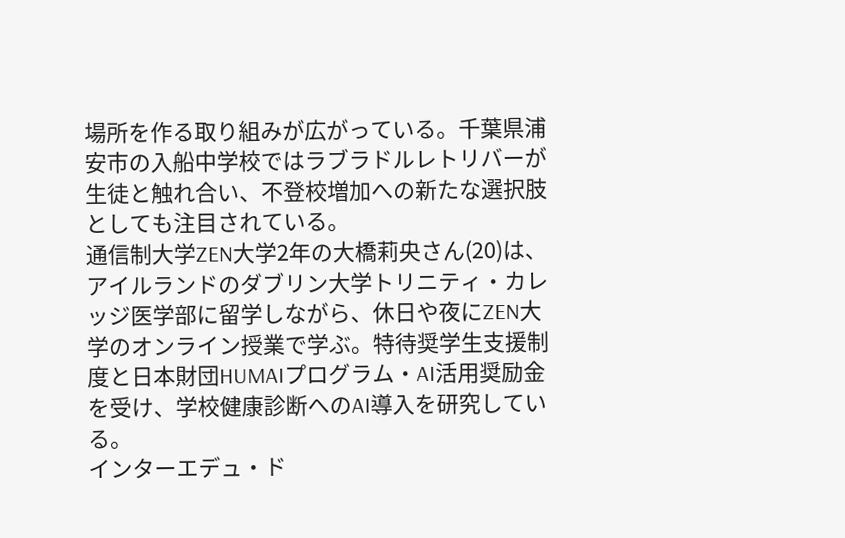場所を作る取り組みが広がっている。千葉県浦安市の入船中学校ではラブラドルレトリバーが生徒と触れ合い、不登校増加への新たな選択肢としても注目されている。
通信制大学ZEN大学2年の大橋莉央さん(20)は、アイルランドのダブリン大学トリニティ・カレッジ医学部に留学しながら、休日や夜にZEN大学のオンライン授業で学ぶ。特待奨学生支援制度と日本財団HUMAIプログラム・AI活用奨励金を受け、学校健康診断へのAI導入を研究している。
インターエデュ・ド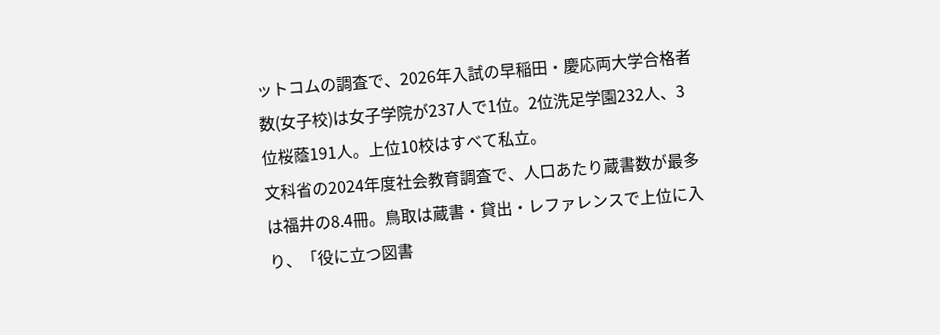ットコムの調査で、2026年入試の早稲田・慶応両大学合格者数(女子校)は女子学院が237人で1位。2位洗足学園232人、3位桜蔭191人。上位10校はすべて私立。
文科省の2024年度社会教育調査で、人口あたり蔵書数が最多は福井の8.4冊。鳥取は蔵書・貸出・レファレンスで上位に入り、「役に立つ図書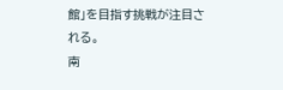館」を目指す挑戦が注目される。
南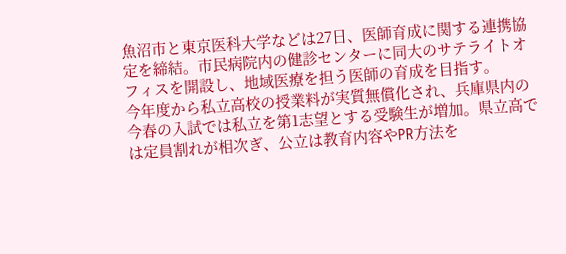魚沼市と東京医科大学などは27日、医師育成に関する連携協定を締結。市民病院内の健診センターに同大のサテライトオフィスを開設し、地域医療を担う医師の育成を目指す。
今年度から私立高校の授業料が実質無償化され、兵庫県内の今春の入試では私立を第1志望とする受験生が増加。県立高では定員割れが相次ぎ、公立は教育内容やPR方法を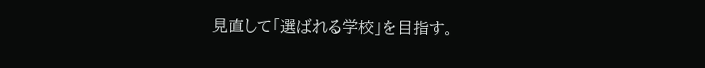見直して「選ばれる学校」を目指す。